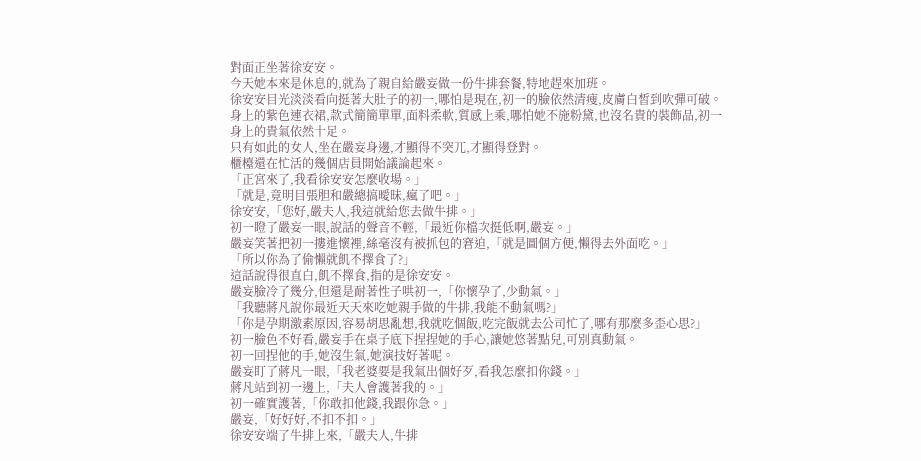對面正坐著徐安安。
今天她本來是休息的,就為了親自給嚴妄做一份牛排套餐,特地趕來加班。
徐安安目光淡淡看向挺著大肚子的初一,哪怕是現在,初一的臉依然清瘦,皮膚白皙到吹彈可破。
身上的紫色連衣裙,款式簡簡單單,面料柔軟,質感上乘,哪怕她不施粉黛,也沒名貴的裝飾品,初一身上的貴氣依然十足。
只有如此的女人,坐在嚴妄身邊,才顯得不突兀,才顯得登對。
櫃檯還在忙活的幾個店員開始議論起來。
「正宮來了,我看徐安安怎麼收場。」
「就是,竟明目張胆和嚴總搞曖昧,瘋了吧。」
徐安安,「您好,嚴夫人,我這就給您去做牛排。」
初一瞪了嚴妄一眼,說話的聲音不輕,「最近你檔次挺低啊,嚴妄。」
嚴妄笑著把初一摟進懷裡,絲毫沒有被抓包的窘迫,「就是圖個方便,懶得去外面吃。」
「所以你為了偷懶就飢不擇食了?」
這話說得很直白,飢不擇食,指的是徐安安。
嚴妄臉冷了幾分,但還是耐著性子哄初一,「你懷孕了,少動氣。」
「我聽蔣凡說你最近天天來吃她親手做的牛排,我能不動氣嗎?」
「你是孕期激素原因,容易胡思亂想,我就吃個飯,吃完飯就去公司忙了,哪有那麼多歪心思?」
初一臉色不好看,嚴妄手在桌子底下捏捏她的手心,讓她悠著點兒,可別真動氣。
初一回捏他的手,她沒生氣,她演技好著呢。
嚴妄盯了蔣凡一眼,「我老婆要是我氣出個好歹,看我怎麼扣你錢。」
蔣凡站到初一邊上,「夫人會護著我的。」
初一確實護著,「你敢扣他錢,我跟你急。」
嚴妄,「好好好,不扣不扣。」
徐安安端了牛排上來,「嚴夫人,牛排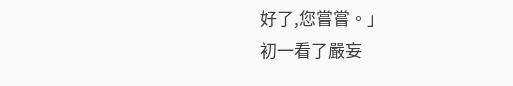好了,您嘗嘗。」
初一看了嚴妄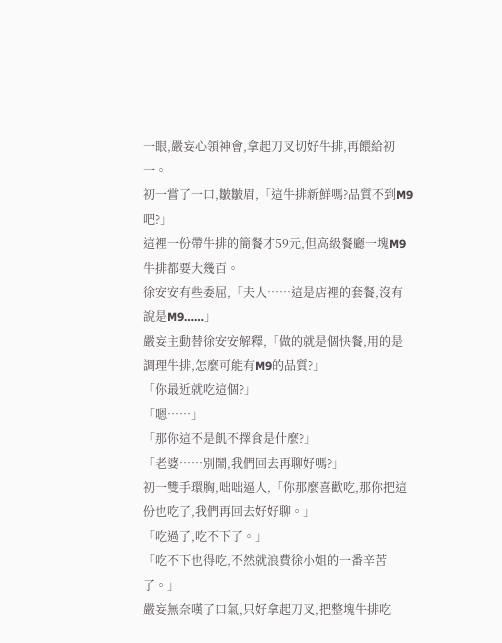一眼,嚴妄心領神會,拿起刀叉切好牛排,再餵給初一。
初一嘗了一口,皺皺眉,「這牛排新鮮嗎?品質不到M9吧?」
這裡一份帶牛排的簡餐才59元,但高級餐廳一塊M9牛排都要大幾百。
徐安安有些委屈,「夫人……這是店裡的套餐,沒有說是M9……」
嚴妄主動替徐安安解釋,「做的就是個快餐,用的是調理牛排,怎麼可能有M9的品質?」
「你最近就吃這個?」
「嗯……」
「那你這不是飢不擇食是什麼?」
「老婆……別鬧,我們回去再聊好嗎?」
初一雙手環胸,咄咄逼人,「你那麼喜歡吃,那你把這份也吃了,我們再回去好好聊。」
「吃過了,吃不下了。」
「吃不下也得吃,不然就浪費徐小姐的一番辛苦了。」
嚴妄無奈嘆了口氣,只好拿起刀叉,把整塊牛排吃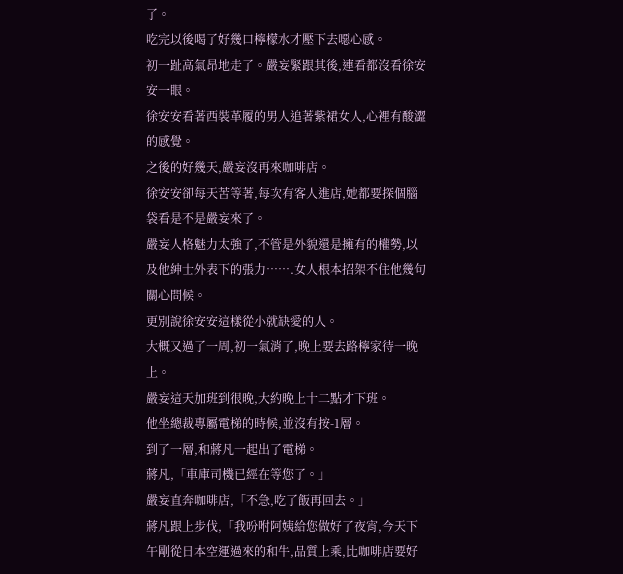了。
吃完以後喝了好幾口檸檬水才壓下去噁心感。
初一趾高氣昂地走了。嚴妄緊跟其後,連看都沒看徐安安一眼。
徐安安看著西裝革履的男人追著紫裙女人,心裡有酸澀的感覺。
之後的好幾天,嚴妄沒再來咖啡店。
徐安安卻每天苦等著,每次有客人進店,她都要探個腦袋看是不是嚴妄來了。
嚴妄人格魅力太強了,不管是外貌還是擁有的權勢,以及他紳士外表下的張力…….女人根本招架不住他幾句關心問候。
更別說徐安安這樣從小就缺愛的人。
大概又過了一周,初一氣消了,晚上要去路檸家待一晚上。
嚴妄這天加班到很晚,大約晚上十二點才下班。
他坐總裁專屬電梯的時候,並沒有按-1層。
到了一層,和蔣凡一起出了電梯。
蔣凡,「車庫司機已經在等您了。」
嚴妄直奔咖啡店,「不急,吃了飯再回去。」
蔣凡跟上步伐,「我吩咐阿姨給您做好了夜宵,今天下午剛從日本空運過來的和牛,品質上乘,比咖啡店要好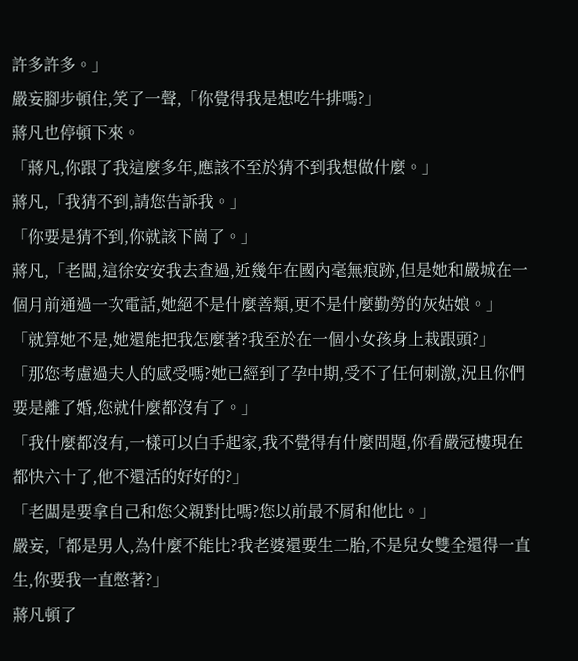許多許多。」
嚴妄腳步頓住,笑了一聲,「你覺得我是想吃牛排嗎?」
蔣凡也停頓下來。
「蔣凡,你跟了我這麼多年,應該不至於猜不到我想做什麼。」
蔣凡,「我猜不到,請您告訴我。」
「你要是猜不到,你就該下崗了。」
蔣凡,「老闆,這徐安安我去查過,近幾年在國內毫無痕跡,但是她和嚴城在一個月前通過一次電話,她絕不是什麼善類,更不是什麼勤勞的灰姑娘。」
「就算她不是,她還能把我怎麼著?我至於在一個小女孩身上栽跟頭?」
「那您考慮過夫人的感受嗎?她已經到了孕中期,受不了任何刺激,況且你們要是離了婚,您就什麼都沒有了。」
「我什麼都沒有,一樣可以白手起家,我不覺得有什麼問題,你看嚴冠樓現在都快六十了,他不還活的好好的?」
「老闆是要拿自己和您父親對比嗎?您以前最不屑和他比。」
嚴妄,「都是男人,為什麼不能比?我老婆還要生二胎,不是兒女雙全還得一直生,你要我一直憋著?」
蔣凡頓了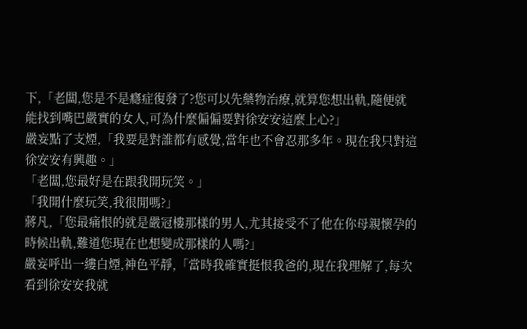下,「老闆,您是不是癮症復發了?您可以先藥物治療,就算您想出軌,隨便就能找到嘴巴嚴實的女人,可為什麼偏偏要對徐安安這麼上心?」
嚴妄點了支煙,「我要是對誰都有感覺,當年也不會忍那多年。現在我只對這徐安安有興趣。」
「老闆,您最好是在跟我開玩笑。」
「我開什麼玩笑,我很閒嗎?」
蔣凡,「您最痛恨的就是嚴冠樓那樣的男人,尤其接受不了他在你母親懷孕的時候出軌,難道您現在也想變成那樣的人嗎?」
嚴妄呼出一縷白煙,神色平靜,「當時我確實挺恨我爸的,現在我理解了,每次看到徐安安我就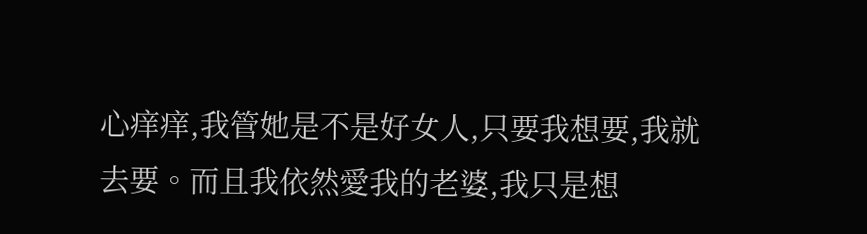心痒痒,我管她是不是好女人,只要我想要,我就去要。而且我依然愛我的老婆,我只是想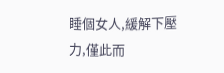睡個女人,緩解下壓力,僅此而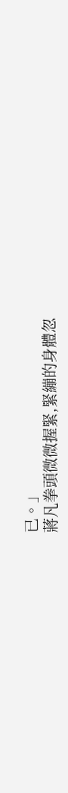已。」
蔣凡拳頭微微握緊,緊繃的身體忽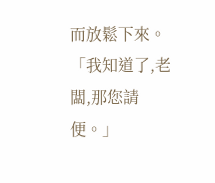而放鬆下來。
「我知道了,老闆,那您請便。」